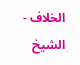الخلاف - الشيخ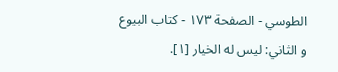الطوسي - الصفحة ١٧٣ - كتاب البيوع
و الثاني: ليس له الخيار [١].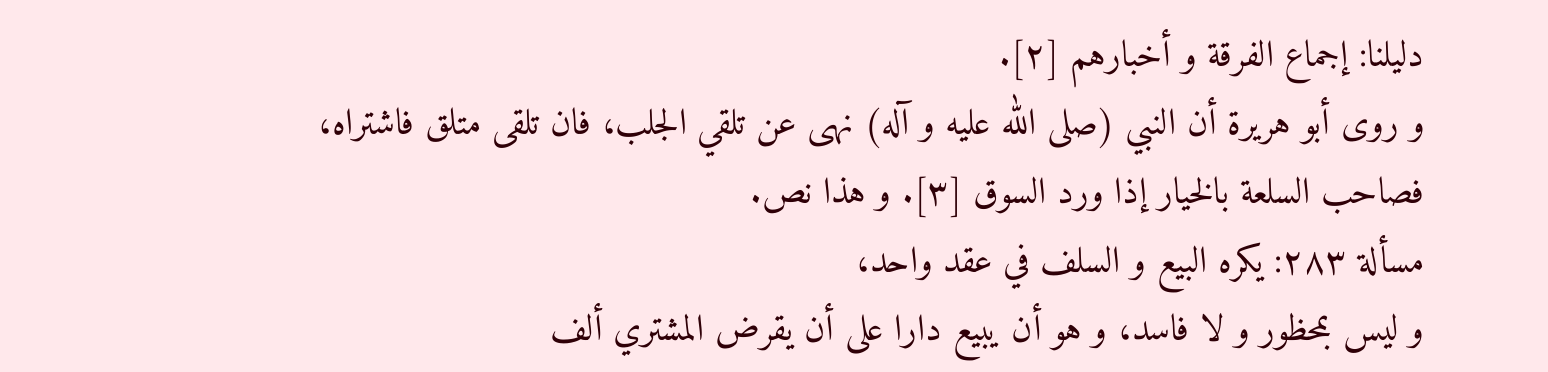دليلنا: إجماع الفرقة و أخبارهم [٢].
و روى أبو هريرة أن النبي (صلى الله عليه و آله) نهى عن تلقي الجلب، فان تلقى متلق فاشتراه، فصاحب السلعة بالخيار إذا ورد السوق [٣]. و هذا نص.
مسألة ٢٨٣: يكره البيع و السلف في عقد واحد،
و ليس بمحظور و لا فاسد، و هو أن يبيع دارا على أن يقرض المشتري ألف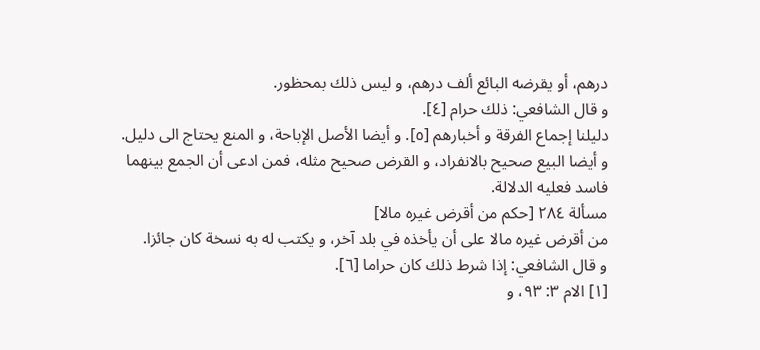درهم، أو يقرضه البائع ألف درهم، و ليس ذلك بمحظور.
و قال الشافعي: ذلك حرام [٤].
دليلنا إجماع الفرقة و أخبارهم [٥]. و أيضا الأصل الإباحة، و المنع يحتاج الى دليل.
و أيضا البيع صحيح بالانفراد، و القرض صحيح مثله، فمن ادعى أن الجمع بينهما فاسد فعليه الدلالة.
مسألة ٢٨٤ [حكم من أقرض غيره مالا]
من أقرض غيره مالا على أن يأخذه في بلد آخر، و يكتب له به نسخة كان جائزا.
و قال الشافعي: إذا شرط ذلك كان حراما [٦].
[١] الام ٣: ٩٣، و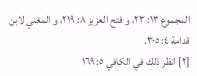المجموع ١٣: ٢٣، و فتح العزيز ٨: ٢١٩، و المغني لابن قدامة ٤: ٣٠٥.
[٢] انظر ذلك في الكافي ٥: ١٦٩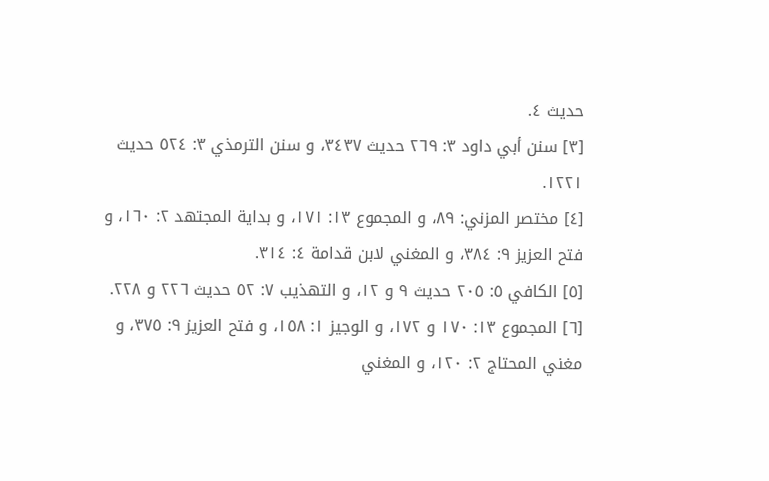حديث ٤.
[٣] سنن أبي داود ٣: ٢٦٩ حديث ٣٤٣٧، و سنن الترمذي ٣: ٥٢٤ حديث ١٢٢١.
[٤] مختصر المزني: ٨٩، و المجموع ١٣: ١٧١، و بداية المجتهد ٢: ١٦٠، و فتح العزيز ٩: ٣٨٤، و المغني لابن قدامة ٤: ٣١٤.
[٥] الكافي ٥: ٢٠٥ حديث ٩ و ١٢، و التهذيب ٧: ٥٢ حديث ٢٢٦ و ٢٢٨.
[٦] المجموع ١٣: ١٧٠ و ١٧٢، و الوجيز ١: ١٥٨، و فتح العزيز ٩: ٣٧٥، و مغني المحتاج ٢: ١٢٠، و المغني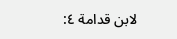لابن قدامة ٤: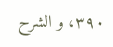٣٩٠، و الشرح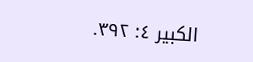الكبير ٤: ٣٩٢.